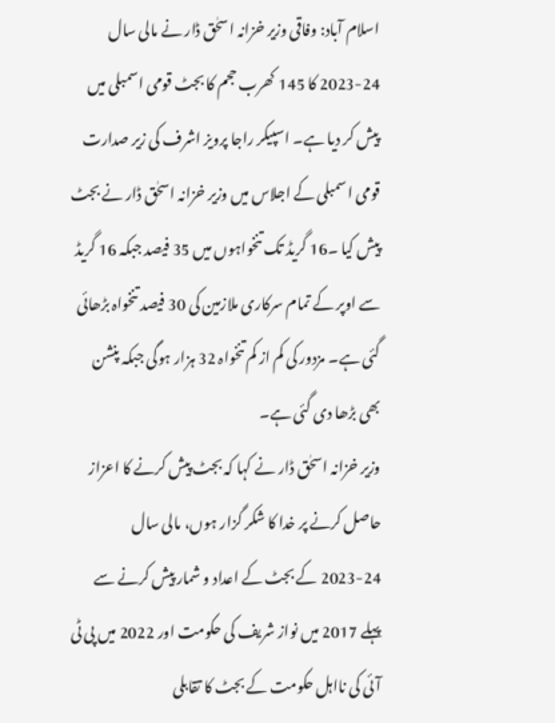اسلام آباد: وفاقی وزیر خزانہ اسحٰق ڈار نے مالی سال 24-2023 کا 145 کھرب حجم کا بجٹ قومی اسمبلی میں پیش کر دیا ہے۔ اسپیکر راجا پرویز اشرف کی زیر صدارت قومی اسمبلی کے اجلاس میں وزیر خزانہ اسحٰق ڈار نے بجٹ پیش کیا ۔16 گریڈ تک تنخواہوں میں 35 فیصد جبکہ 16 گریڈ سے اوپر کے تمام سرکاری ملازمین کی 30 فیصد تنخواہ بڑھائی گئی ہے۔ مزدور کی کم از کم تنخواہ 32 ہزار ہوگی جبکہ پنشن بھی بڑھا دی گئی ہے۔
وزیر خزانہ اسحٰق ڈار نے کہا کہ بجٹ پیش کرنے کا اعزاز حاصل کرنے پر خدا کا شکر گزار ہوں، مالی سال 24-2023 کے بجٹ کے اعداد و شمار پیش کرنے سے پہلے 2017 میں نواز شریف کی حکومت اور 2022 میں پی ٹی آئی کی نااہل حکومت کے بجٹ کا تقابلی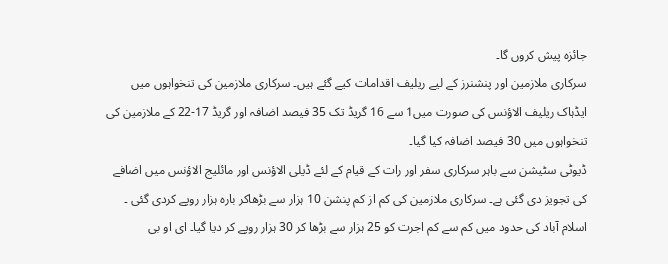جائزہ پیش کروں گا۔
سرکاری ملازمین اور پنشنرز کے لیے ریلیف اقدامات کیے گئے ہیں۔ سرکاری ملازمین کی تنخواہوں میں ایڈہاک ریلیف الاؤنس کی صورت میں1 سے 16 گریڈ تک 35 فیصد اضافہ اور گریڈ 17-22 کے ملازمین کی تنخواہوں میں 30 فیصد اضافہ کیا گیا۔
ڈیوٹی سٹیشن سے باہر سرکاری سفر اور رات کے قیام کے لئے ڈیلی الاؤنس اور مائلیج الاؤنس میں اضافے کی تجویز دی گئی ہے۔ سرکاری ملازمین کی کم از کم پنشن 10 ہزار سے بڑھاکر بارہ ہزار روپے کردی گئی ۔
اسلام آباد کی حدود میں کم سے کم اجرت کو 25 ہزار سے بڑھا کر 30 ہزار روپے کر دیا گیا۔ ای او بی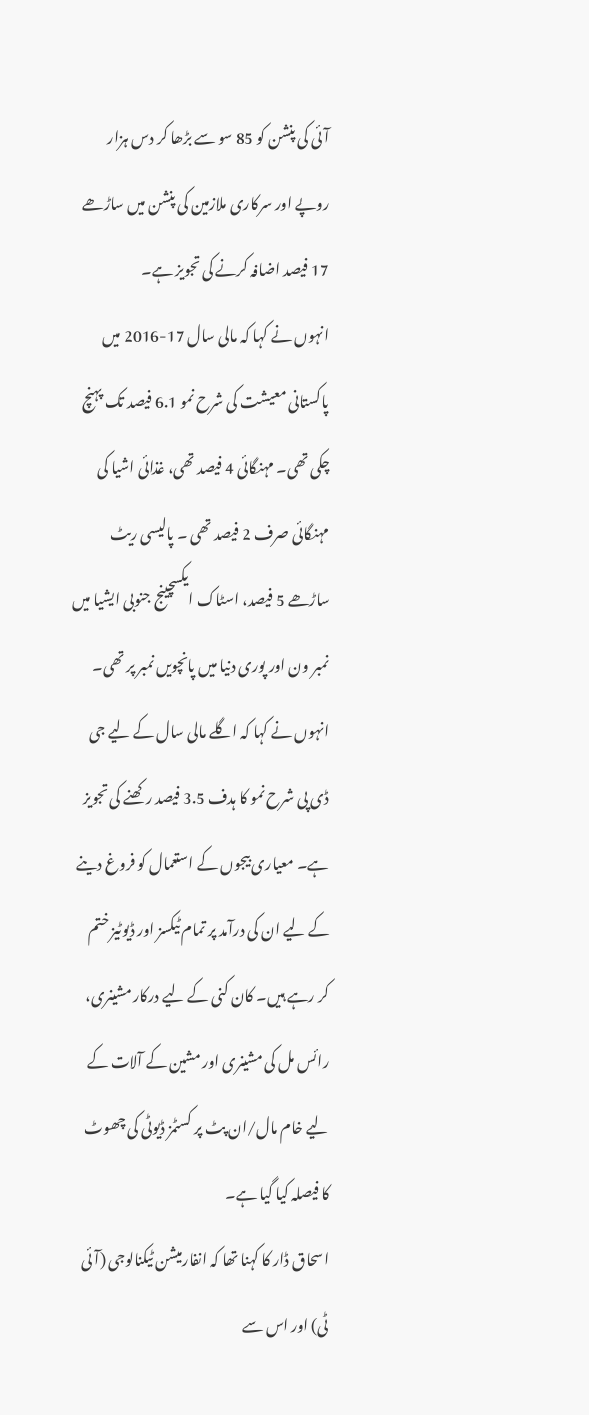آئی کی پنشن کو 85 سو سے بڑھا کر دس ہزار روپے اور سرکاری ملازمین کی پنشن میں ساڑھے 17 فیصد اضافہ کرنے کی تجویز ہے۔
انہوں نے کہا کہ مالی سال 17-2016 میں پاکستانی معیشت کی شرح نمو 6.1 فیصد تک پہنچ چکی تھی۔ مہنگائی 4 فیصد تھی، غذائی اشیا کی مہنگائی صرف 2 فیصد تھی ۔ پالیسی ریٹ ساڑھے 5 فیصد، اسٹاک ایکسچینج جنوبی ایشیا میں نمبر ون اور پوری دنیا میں پانچویں نمبر پر تھی۔
انہوں نے کہا کہ اگلے مالی سال کے لیے جی ڈی پی شرح نمو کا ہدف 3.5 فیصد رکھنے کی تجویز ہے۔ معیاری بیجوں کے استعمال کو فروغ دینے کے لیے ان کی درآمد پر تمام ٹیکسز اور ڈیوٹیز ختم کر رہے ہیں۔ کان کنی کے لیے درکار مشینری، رائس مل کی مشینری اور مشین کے آلات کے لیے خام مال/ان پٹ پر کسٹمز ڈیوٹی کی چھوٹ کا فیصلہ کیا گیا ہے۔
اسحاق ڈار کا کہنا تھا کہ انفارمیشن ٹیکنالوجی (آئی ٹی) اور اس سے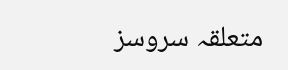متعلقہ سروسز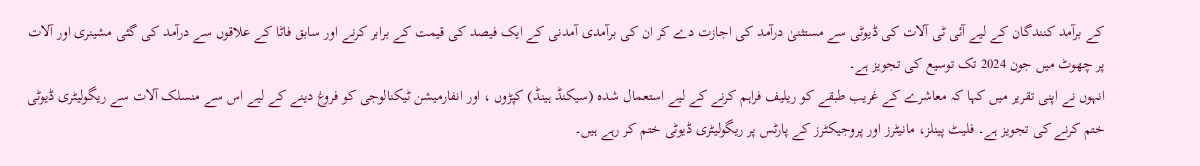کے برآمد کنندگان کے لیے آئی ٹی آلات کی ڈیوٹی سے مستثنیٰ درآمد کی اجازت دے کر ان کی برآمدی آمدنی کے ایک فیصد کی قیمت کے برابر کرنے اور سابق فاٹا کے علاقوں سے درآمد کی گئی مشینری اور آلات پر چھوٹ میں جون 2024 تک توسیع کی تجویز ہے۔
انہوں نے اپنی تقریر میں کہا کہ معاشرے کے غریب طبقے کو ریلیف فراہم کرنے کے لیے استعمال شدہ (سیکنڈ ہینڈ) کپڑوں ، اور انفارمیشن ٹیکنالوجی کو فروغ دینے کے لیے اس سے منسلک آلات سے ریگولیٹری ڈیوٹی ختم کرنے کی تجویز ہے۔ فلیٹ پینلز، مانیٹرز اور پروجیکٹرز کے پارٹس پر ریگولیٹری ڈیوٹی ختم کر رہے ہیں۔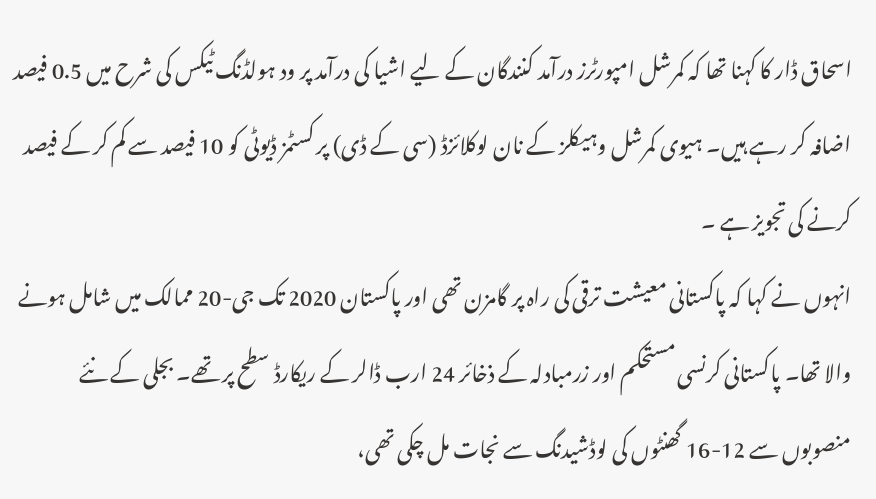اسحاق ڈار کا کہنا تھا کہ کمرشل امپورٹرز درآمد کنندگان کے لیے اشیا کی درآمد پر ود ہولڈنگ ٹیکس کی شرح میں 0.5 فیصد اضافہ کر رہے ہیں۔ ہیوی کمرشل وہیکلز کے نان لوکلائزڈ (سی کے ڈی) پر کسٹمز ڈیوٹی کو 10 فیصد سے کم کر کے فیصد کرنے کی تجویز ہے ۔
انہوں نے کہا کہ پاکستانی معیشت ترقی کی راہ پر گامزن تھی اور پاکستان 2020 تک جی-20 ممالک میں شامل ہونے والا تھا۔ پاکستانی کرنسی مستحکم اور زرمبادلہ کے ذخائر 24 ارب ڈالر کے ریکارڈ سطح پر تھے۔ بجلی کے نئے منصوبوں سے 12-16 گھنٹوں کی لوڈشیدنگ سے نجات مل چکی تھی،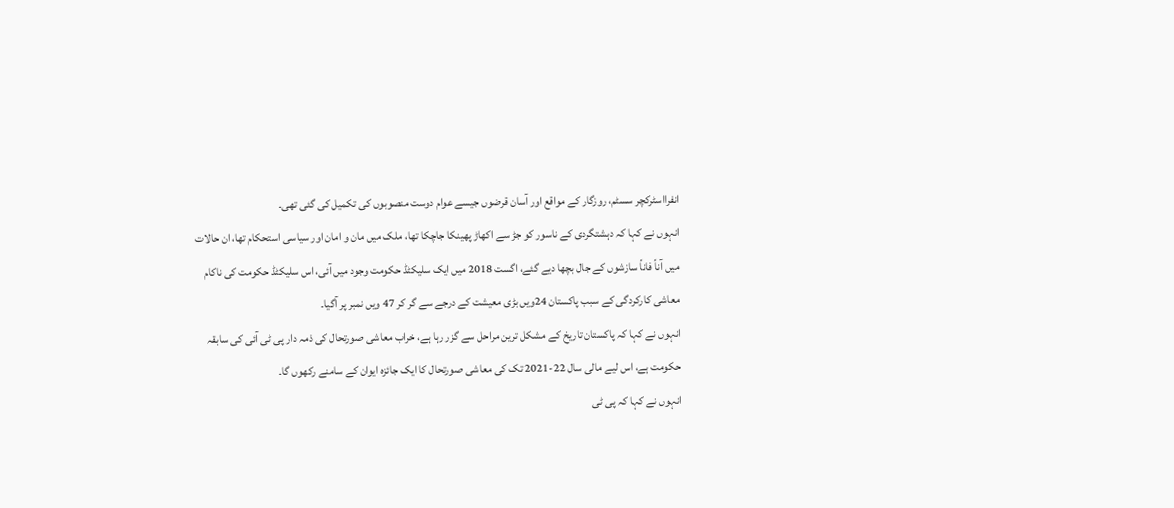انفرااسٹرکچر سسٹم، روزگار کے مواقع اور آسان قرضوں جیسے عوام دوست منصوبوں کی تکمیل کی گئی تھی۔
انہوں نے کہا کہ دہشتگردی کے ناسور کو جڑ سے اکھاڑ پھینکا جاچکا تھا، ملک میں مان و امان اور سیاسی استحکام تھا، ان حالات میں آناً فاناً سازشوں کے جال بچھا دیے گئے، اگست 2018 میں ایک سلیکٹڈ حکومت وجود میں آئی، اس سلیکٹڈ حکومت کی ناکام معاشی کارکردگی کے سبب پاکستان 24ویں بڑی معیشت کے درجے سے گر کر 47 ویں نمبر پر آگیا۔
انہوں نے کہا کہ پاکستان تاریخ کے مشکل ترین مراحل سے گزر رہا ہے، خراب معاشی صورتحال کی ذمہ دار پی ٹی آئی کی سابقہ حکومت ہے، اس لیے مالی سال 22-2021 تک کی معاشی صورتحال کا ایک جائزہ ایوان کے سامنے رکھوں گا۔
انہوں نے کہا کہ پی ٹی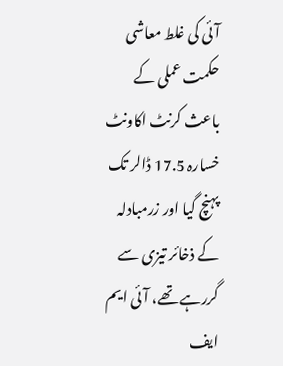آئی کی غلط معاشی حکمت عملی کے باعث کرنٹ اکاونٹ خسارہ 17.5 ڈالر تک پہنچ گیا اور زرمبادلہ کے ذخائر تیزی سے گررہے تھے، آئی ایم ایف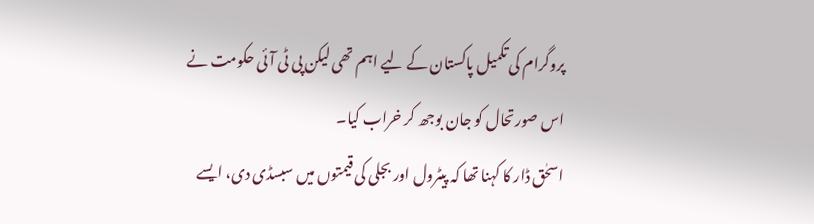پروگرام کی تکمیل پاکستان کے لیے اہم تھی لیکن پی ٹی آئی حکومت نے اس صورتحال کو جان بوجھ کر خراب کیا۔
اسحٰق ڈار کا کہنا تھا کہ پیٹرول اور بجلی کی قیمتوں میں سبسڈی دی، ایسے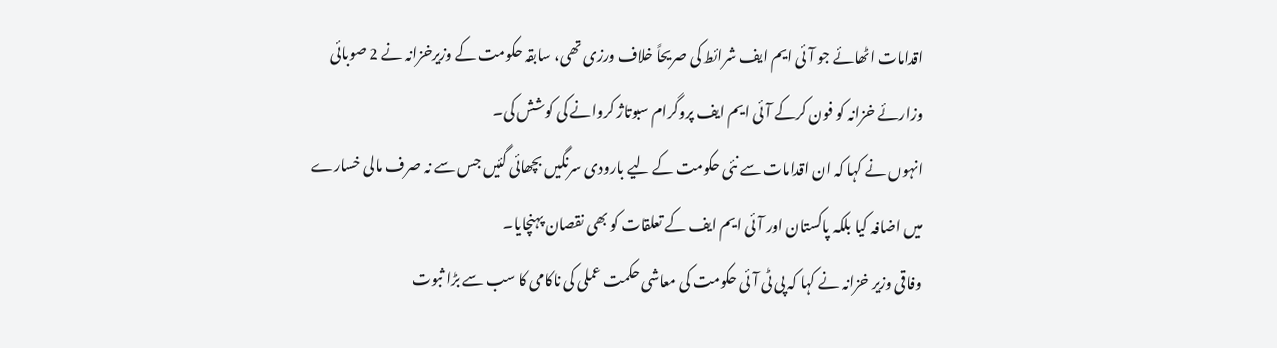اقدامات اٹھائے جو آئی ایم ایف شرائط کی صریحاً خلاف ورزی تھی، سابقہ حکومت کے وزیرخزانہ نے 2 صوبائی وزارئے خزانہ کو فون کرکے آئی ایم ایف پروگرام سبوتاژ کروانے کی کوشش کی۔
انہوں نے کہا کہ ان اقدامات سے نئی حکومت کے لیے بارودی سرنگیں بچھائی گئیں جس سے نہ صرف مالی خسارے میں اضافہ کیا بلکہ پاکستان اور آئی ایم ایف کے تعلقات کو بھی نقصان پہنچایا۔
وفاقی وزیر خزانہ نے کہا کہ پی ٹی آئی حکومت کی معاشی حکمت عملی کی ناکامی کا سب سے بڑا ثبوت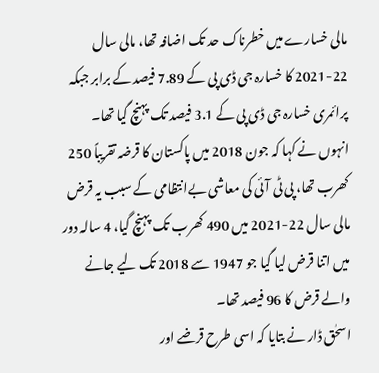مالی خسارے میں خطرناک حد تک اضافہ تھا، مالی سال 22-2021 کا خسارہ جی ڈی پی کے 7.89 فیصد کے برابر جبکہ پرائمری خسارہ جی ڈی پی کے 3.1 فیصد تک پہنچ گیا تھا۔
انہوں نے کہا کہ جون 2018 میں پاکستان کا قرضہ تقریباً 250 کھرب تھا، پی ٹی آئی کی معاشی بےانتظامی کے سبب یہ قرض مالی سال 22-2021 میں 490 کھرب تک پہنچ گیا، 4 سالہ دور میں اتنا قرض لیا گیا جو 1947 سے 2018 تک لیے جانے والے قرض کا 96 فیصد تھا۔
اسحٰق ڈار نے بتایا کہ اسی طرح قرضے اور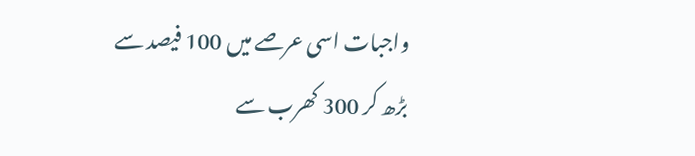واجبات اسی عرصے میں 100 فیصد سے بڑھ کر 300 کھرب سے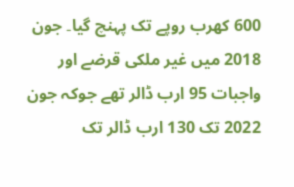600 کھرب روپے تک پہنچ گیا۔ جون 2018 میں غیر ملکی قرضے اور واجبات 95 ارب ڈالر تھے جوکہ جون 2022 تک 130 ارب ڈالر تک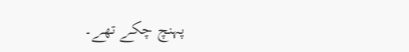پہنچ چکے تھے۔